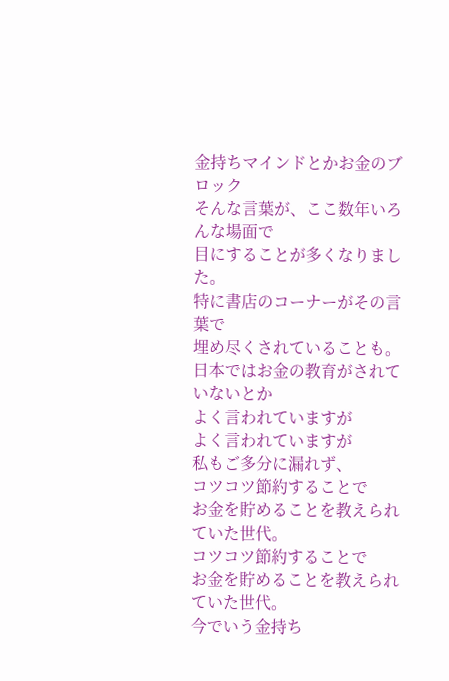金持ちマインドとかお金のブロック
そんな言葉が、ここ数年いろんな場面で
目にすることが多くなりました。
特に書店のコーナーがその言葉で
埋め尽くされていることも。
日本ではお金の教育がされていないとか
よく言われていますが
よく言われていますが
私もご多分に漏れず、
コツコツ節約することで
お金を貯めることを教えられていた世代。
コツコツ節約することで
お金を貯めることを教えられていた世代。
今でいう金持ち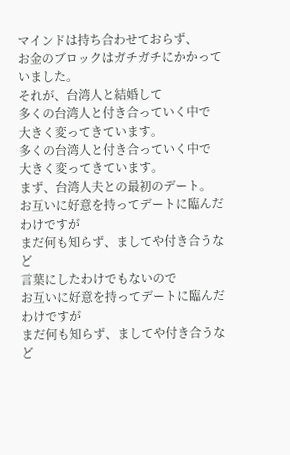マインドは持ち合わせておらず、
お金のブロックはガチガチにかかっていました。
それが、台湾人と結婚して
多くの台湾人と付き合っていく中で
大きく変ってきています。
多くの台湾人と付き合っていく中で
大きく変ってきています。
まず、台湾人夫との最初のデート。
お互いに好意を持ってデートに臨んだわけですが
まだ何も知らず、ましてや付き合うなど
言葉にしたわけでもないので
お互いに好意を持ってデートに臨んだわけですが
まだ何も知らず、ましてや付き合うなど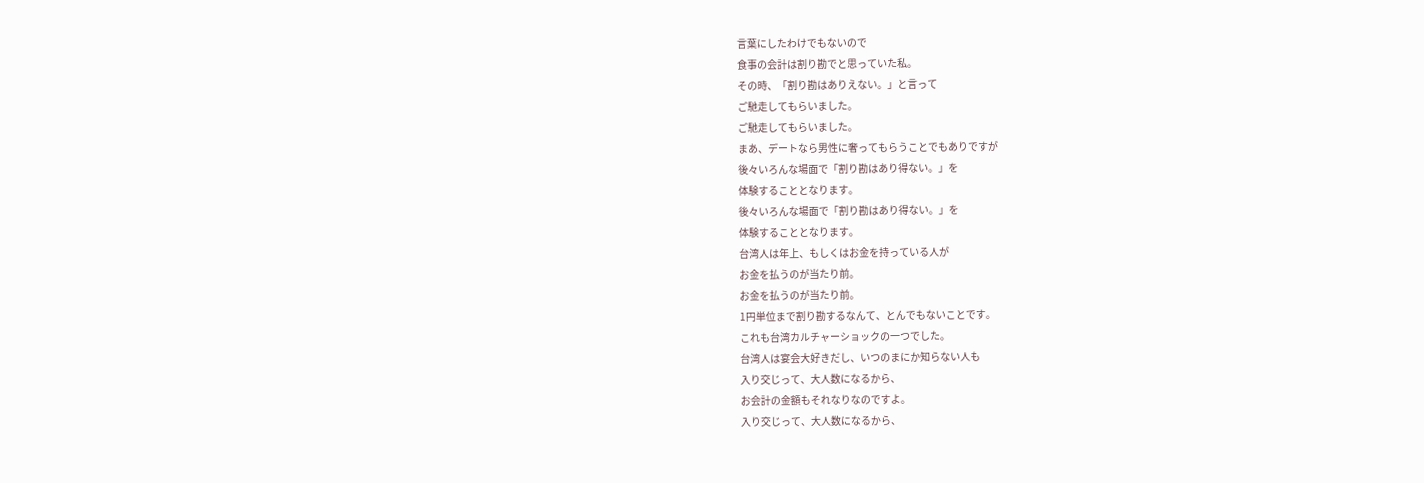言葉にしたわけでもないので
食事の会計は割り勘でと思っていた私。
その時、「割り勘はありえない。」と言って
ご馳走してもらいました。
ご馳走してもらいました。
まあ、デートなら男性に奢ってもらうことでもありですが
後々いろんな場面で「割り勘はあり得ない。」を
体験することとなります。
後々いろんな場面で「割り勘はあり得ない。」を
体験することとなります。
台湾人は年上、もしくはお金を持っている人が
お金を払うのが当たり前。
お金を払うのが当たり前。
1円単位まで割り勘するなんて、とんでもないことです。
これも台湾カルチャーショックの一つでした。
台湾人は宴会大好きだし、いつのまにか知らない人も
入り交じって、大人数になるから、
お会計の金額もそれなりなのですよ。
入り交じって、大人数になるから、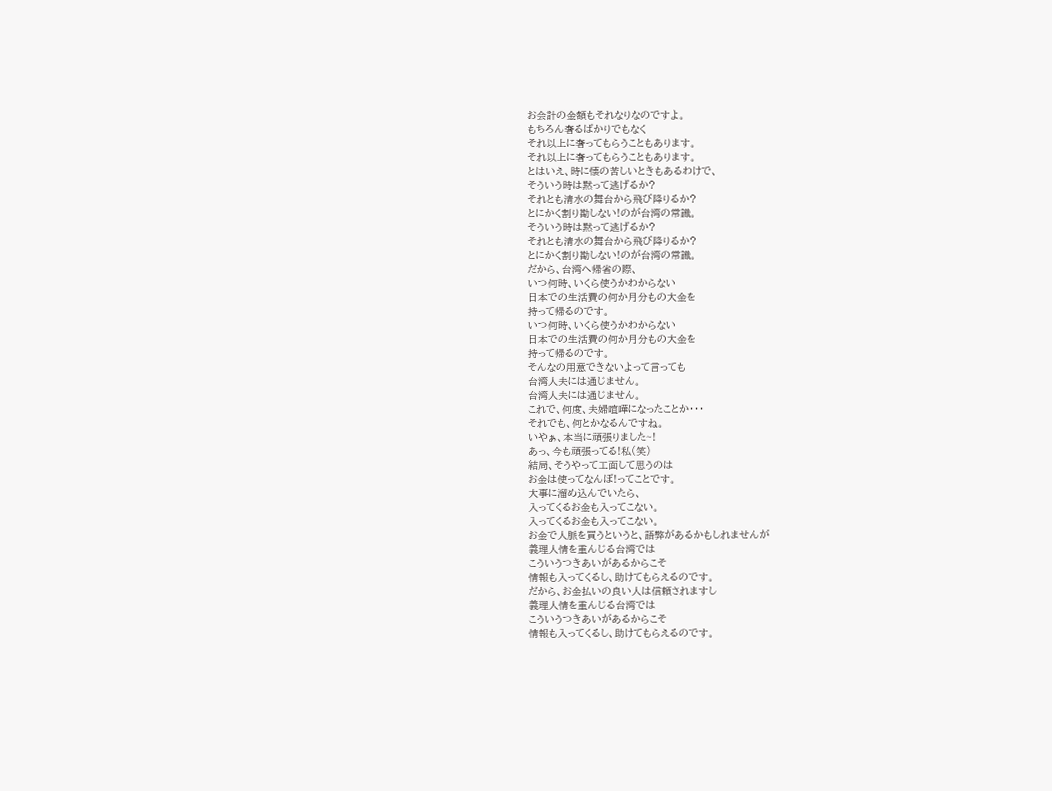お会計の金額もそれなりなのですよ。
もちろん奢るばかりでもなく
それ以上に奢ってもらうこともあります。
それ以上に奢ってもらうこともあります。
とはいえ、時に懐の苦しいときもあるわけで、
そういう時は黙って逃げるか?
それとも清水の舞台から飛び降りるか?
とにかく割り勘しない!のが台湾の常識。
そういう時は黙って逃げるか?
それとも清水の舞台から飛び降りるか?
とにかく割り勘しない!のが台湾の常識。
だから、台湾へ帰省の際、
いつ何時、いくら使うかわからない
日本での生活費の何か月分もの大金を
持って帰るのです。
いつ何時、いくら使うかわからない
日本での生活費の何か月分もの大金を
持って帰るのです。
そんなの用意できないよって言っても
台湾人夫には通じません。
台湾人夫には通じません。
これで、何度、夫婦喧嘩になったことか・・・
それでも、何とかなるんですね。
いやぁ、本当に頑張りました~!
あっ、今も頑張ってる!私(笑)
結局、そうやって工面して思うのは
お金は使ってなんぼ!ってことです。
大事に溜め込んでいたら、
入ってくるお金も入ってこない。
入ってくるお金も入ってこない。
お金で人脈を買うというと、語弊があるかもしれませんが
義理人情を重んじる台湾では
こういうつきあいがあるからこそ
情報も入ってくるし、助けてもらえるのです。
だから、お金払いの良い人は信頼されますし
義理人情を重んじる台湾では
こういうつきあいがあるからこそ
情報も入ってくるし、助けてもらえるのです。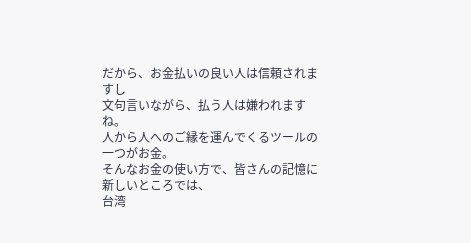だから、お金払いの良い人は信頼されますし
文句言いながら、払う人は嫌われますね。
人から人へのご縁を運んでくるツールの一つがお金。
そんなお金の使い方で、皆さんの記憶に新しいところでは、
台湾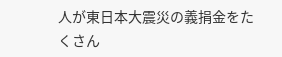人が東日本大震災の義捐金をたくさん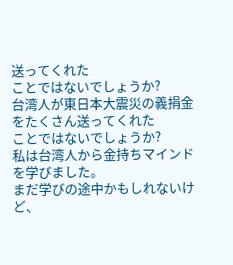送ってくれた
ことではないでしょうか?
台湾人が東日本大震災の義捐金をたくさん送ってくれた
ことではないでしょうか?
私は台湾人から金持ちマインドを学びました。
まだ学びの途中かもしれないけど、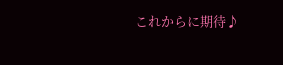これからに期待♪